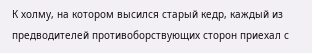К холму, на котором высился старый кедр, каждый из предводителей противоборствующих сторон приехал с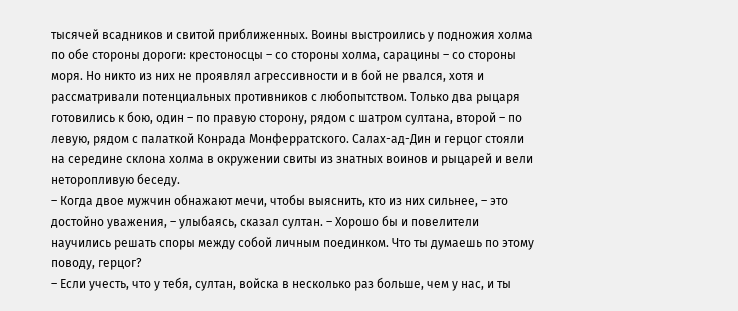тысячей всадников и свитой приближенных. Воины выстроились у подножия холма по обе стороны дороги: крестоносцы – со стороны холма, сарацины – со стороны моря. Но никто из них не проявлял агрессивности и в бой не рвался, хотя и рассматривали потенциальных противников с любопытством. Только два рыцаря готовились к бою, один – по правую сторону, рядом с шатром султана, второй – по левую, рядом с палаткой Конрада Монферратского. Салах-ад-Дин и герцог стояли на середине склона холма в окружении свиты из знатных воинов и рыцарей и вели неторопливую беседу.
– Когда двое мужчин обнажают мечи, чтобы выяснить, кто из них сильнее, – это достойно уважения, – улыбаясь, сказал султан. – Хорошо бы и повелители научились решать споры между собой личным поединком. Что ты думаешь по этому поводу, герцог?
– Если учесть, что у тебя, султан, войска в несколько раз больше, чем у нас, и ты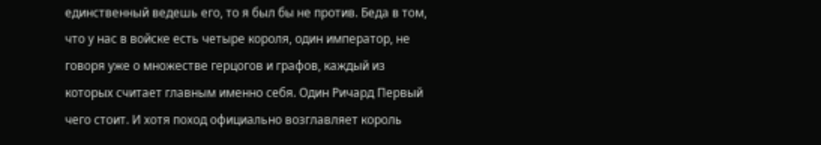единственный ведешь его, то я был бы не против. Беда в том, что у нас в войске есть четыре короля, один император, не говоря уже о множестве герцогов и графов, каждый из которых считает главным именно себя. Один Ричард Первый чего стоит. И хотя поход официально возглавляет король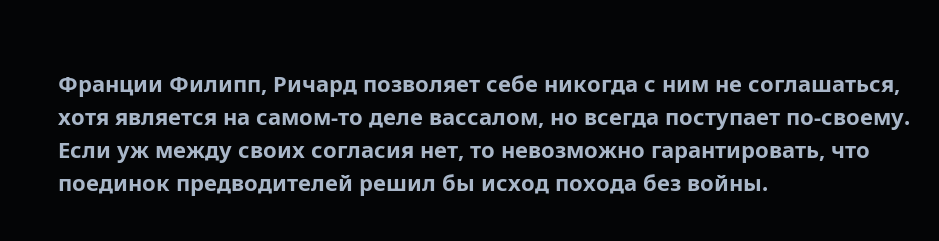Франции Филипп, Ричард позволяет себе никогда с ним не соглашаться, хотя является на самом-то деле вассалом, но всегда поступает по-своему. Если уж между своих согласия нет, то невозможно гарантировать, что поединок предводителей решил бы исход похода без войны.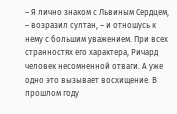– Я лично знаком с Львиным Сердцем, – возразил султан, – и отношусь к нему с большим уважением. При всех странностях его характера, Ричард человек несомненной отваги. А уже одно это вызывает восхищение. В прошлом году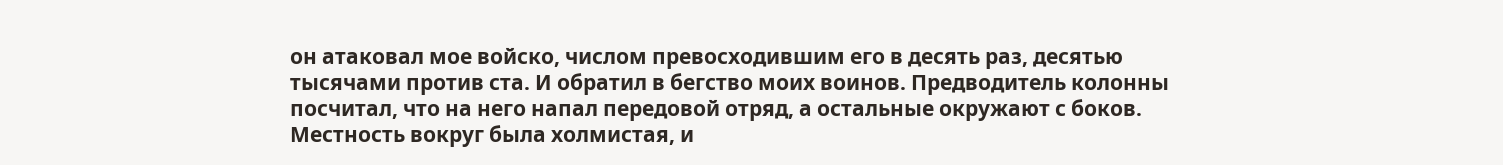он атаковал мое войско, числом превосходившим его в десять раз, десятью тысячами против ста. И обратил в бегство моих воинов. Предводитель колонны посчитал, что на него напал передовой отряд, а остальные окружают с боков. Местность вокруг была холмистая, и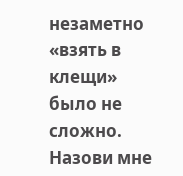незаметно «взять в клещи» было не сложно. Назови мне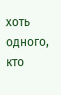хоть одного, кто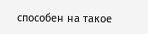способен на такое